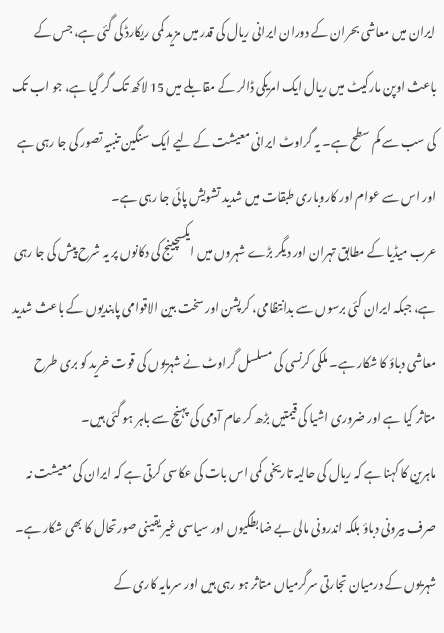ایران میں معاشی بحران کے دوران ایرانی ریال کی قدر میں مزید کمی ریکارڈ کی گئی ہے، جس کے باعث اوپن مارکیٹ میں ریال ایک امریکی ڈالر کے مقابلے میں 15 لاکھ تک گر گیا ہے، جو اب تک کی سب سے کم سطح ہے۔ یہ گراوٹ ایرانی معیشت کے لیے ایک سنگین تنبیہ تصور کی جا رہی ہے اور اس سے عوام اور کاروباری طبقات میں شدید تشویش پائی جا رہی ہے۔
عرب میڈیا کے مطابق تہران اور دیگر بڑے شہروں میں ایکسچینج کی دکانوں پر یہ شرح پیش کی جا رہی ہے، جبکہ ایران کئی برسوں سے بدانتظامی، کرپشن اور سخت بین الاقوامی پابندیوں کے باعث شدید معاشی دباؤ کا شکار ہے۔ ملکی کرنسی کی مسلسل گراوٹ نے شہریوں کی قوت خرید کو بری طرح متاثر کیا ہے اور ضروری اشیا کی قیمتیں بڑھ کر عام آدمی کی پہنچ سے باہر ہو گئی ہیں۔
ماہرین کا کہنا ہے کہ ریال کی حالیہ تاریخی کمی اس بات کی عکاسی کرتی ہے کہ ایران کی معیشت نہ صرف بیرونی دباؤ بلکہ اندرونی مالی بے ضابطگیوں اور سیاسی غیر یقینی صورتحال کا بھی شکار ہے۔ شہریوں کے درمیان تجارتی سرگرمیاں متاثر ہو رہی ہیں اور سرمایہ کاری کے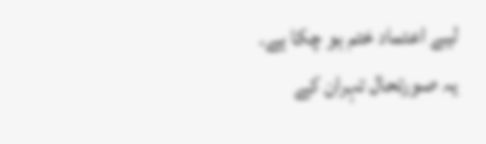لیے اعتماد ختم ہو چکا ہے۔
یہ صورتحال تہران کے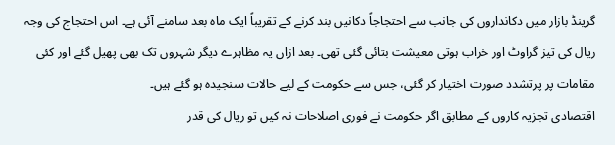گرینڈ بازار میں دکانداروں کی جانب سے احتجاجاً دکانیں بند کرنے کے تقریباً ایک ماہ بعد سامنے آئی ہے۔ اس احتجاج کی وجہ ریال کی تیز گراوٹ اور خراب ہوتی معیشت بتائی گئی تھی۔ بعد ازاں یہ مظاہرے دیگر شہروں تک بھی پھیل گئے اور کئی مقامات پر پرتشدد صورت اختیار کر گئی، جس سے حکومت کے لیے حالات سنجیدہ ہو گئے ہیں۔
اقتصادی تجزیہ کاروں کے مطابق اگر حکومت نے فوری اصلاحات نہ کیں تو ریال کی قدر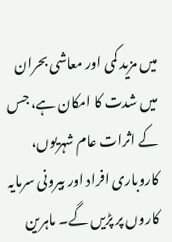میں مزید کمی اور معاشی بحران میں شدت کا امکان ہے، جس کے اثرات عام شہریوں، کاروباری افراد اور بیرونی سرمایہ کاروں پر پڑیں گے۔ ماہرین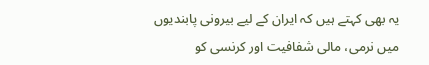یہ بھی کہتے ہیں کہ ایران کے لیے بیرونی پابندیوں میں نرمی، مالی شفافیت اور کرنسی کو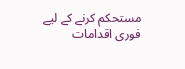مستحکم کرنے کے لیے فوری اقدامات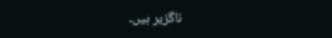ناگزیر ہیں۔